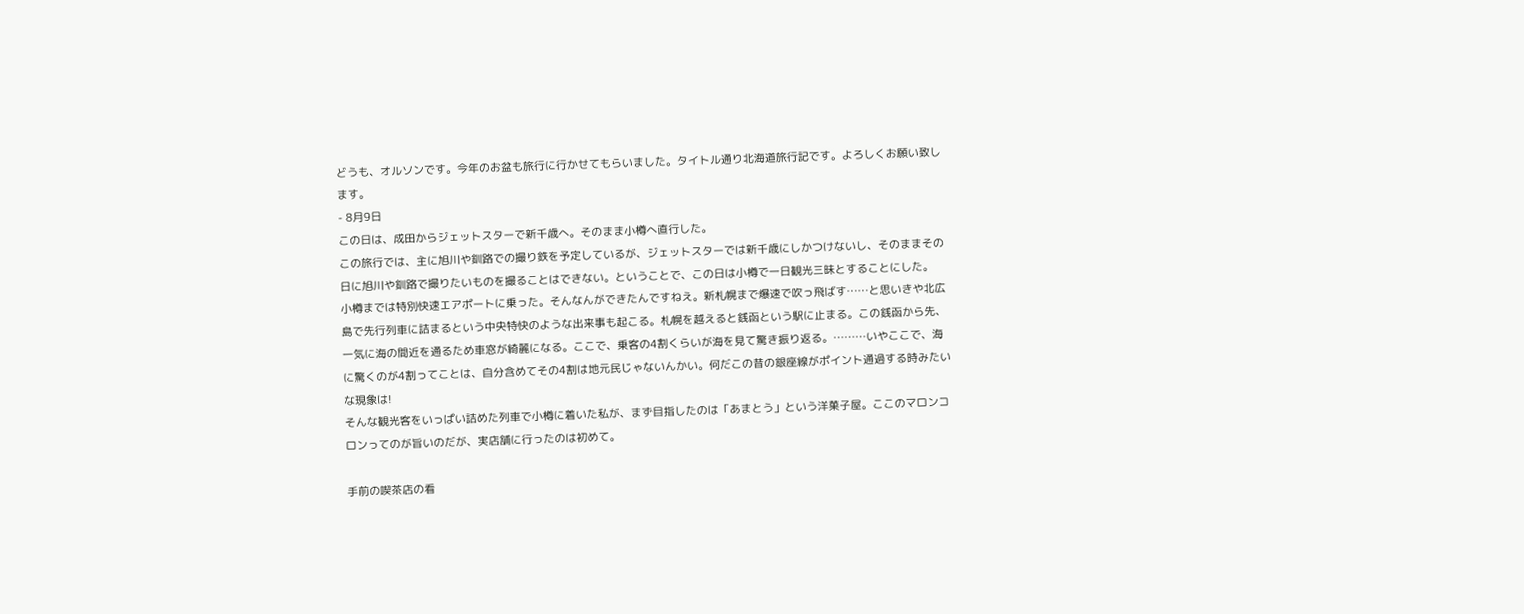どうも、オルソンです。今年のお盆も旅行に行かせてもらいました。タイトル通り北海道旅行記です。よろしくお願い致します。
- 8月9日
この日は、成田からジェットスターで新千歳へ。そのまま小樽へ直行した。
この旅行では、主に旭川や釧路での撮り鉄を予定しているが、ジェットスターでは新千歳にしかつけないし、そのままその日に旭川や釧路で撮りたいものを撮ることはできない。ということで、この日は小樽で一日観光三昧とすることにした。
小樽までは特別快速エアポートに乗った。そんなんができたんですねえ。新札幌まで爆速で吹っ飛ばす……と思いきや北広島で先行列車に詰まるという中央特快のような出来事も起こる。札幌を越えると銭函という駅に止まる。この銭函から先、一気に海の間近を通るため車窓が綺麗になる。ここで、乗客の4割くらいが海を見て驚き振り返る。………いやここで、海に驚くのが4割ってことは、自分含めてその4割は地元民じゃないんかい。何だこの昔の銀座線がポイント通過する時みたいな現象は!
そんな観光客をいっぱい詰めた列車で小樽に着いた私が、まず目指したのは「あまとう」という洋菓子屋。ここのマロンコロンってのが旨いのだが、実店舗に行ったのは初めて。

手前の喫茶店の看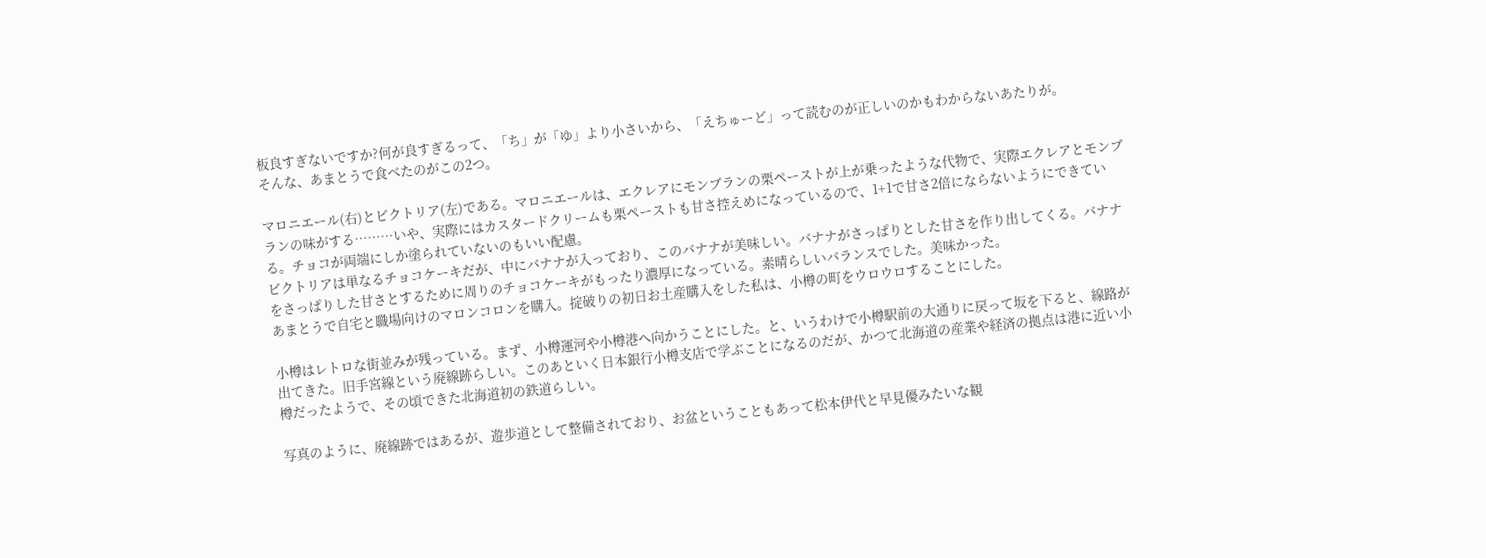板良すぎないですか?何が良すぎるって、「ち」が「ゆ」より小さいから、「えちゅーど」って読むのが正しいのかもわからないあたりが。
そんな、あまとうで食べたのがこの2つ。

マロニエール(右)とビクトリア(左)である。マロニエールは、エクレアにモンブランの栗ペーストが上が乗ったような代物で、実際エクレアとモンブランの味がする………いや、実際にはカスタードクリームも栗ペーストも甘さ控えめになっているので、1+1で甘さ2倍にならないようにできている。チョコが両端にしか塗られていないのもいい配慮。
ビクトリアは単なるチョコケーキだが、中にバナナが入っており、このバナナが美味しい。バナナがさっぱりとした甘さを作り出してくる。バナナをさっぱりした甘さとするために周りのチョコケーキがもったり濃厚になっている。素晴らしいバランスでした。美味かった。
あまとうで自宅と職場向けのマロンコロンを購入。掟破りの初日お土産購入をした私は、小樽の町をウロウロすることにした。

小樽はレトロな街並みが残っている。まず、小樽運河や小樽港へ向かうことにした。と、いうわけで小樽駅前の大通りに戻って坂を下ると、線路が出てきた。旧手宮線という廃線跡らしい。このあといく日本銀行小樽支店で学ぶことになるのだが、かつて北海道の産業や経済の拠点は港に近い小樽だったようで、その頃できた北海道初の鉄道らしい。

写真のように、廃線跡ではあるが、遊歩道として整備されており、お盆ということもあって松本伊代と早見優みたいな観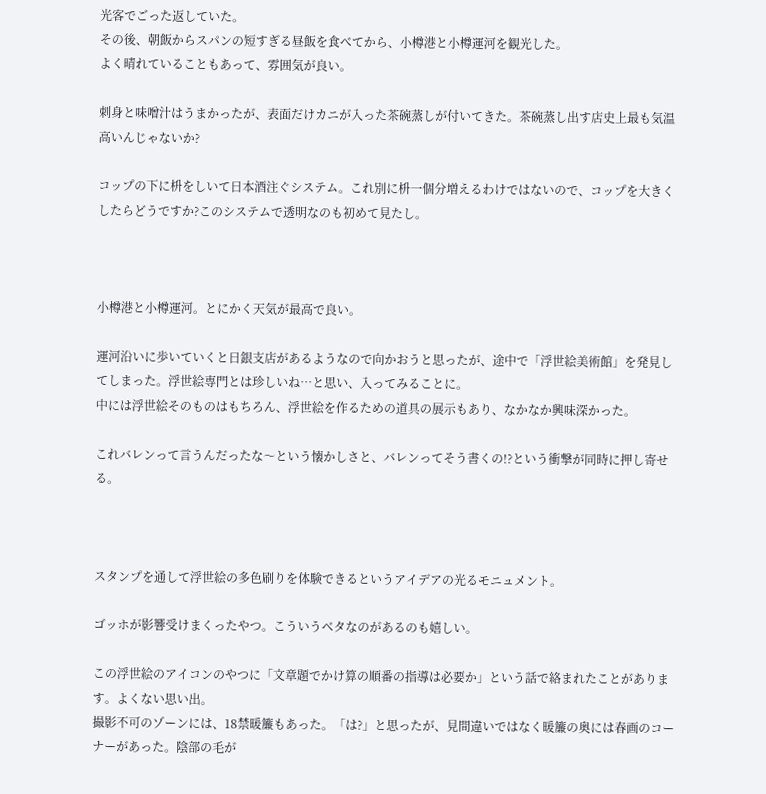光客でごった返していた。
その後、朝飯からスパンの短すぎる昼飯を食べてから、小樽港と小樽運河を観光した。
よく晴れていることもあって、雰囲気が良い。

刺身と味噌汁はうまかったが、表面だけカニが入った茶碗蒸しが付いてきた。茶碗蒸し出す店史上最も気温高いんじゃないか?

コップの下に枡をしいて日本酒注ぐシステム。これ別に枡一個分増えるわけではないので、コップを大きくしたらどうですか?このシステムで透明なのも初めて見たし。



小樽港と小樽運河。とにかく天気が最高で良い。

運河沿いに歩いていくと日銀支店があるようなので向かおうと思ったが、途中で「浮世絵美術館」を発見してしまった。浮世絵専門とは珍しいね…と思い、入ってみることに。
中には浮世絵そのものはもちろん、浮世絵を作るための道具の展示もあり、なかなか興味深かった。

これバレンって言うんだったな〜という懐かしさと、バレンってそう書くの!?という衝撃が同時に押し寄せる。



スタンプを通して浮世絵の多色刷りを体験できるというアイデアの光るモニュメント。

ゴッホが影響受けまくったやつ。こういうベタなのがあるのも嬉しい。

この浮世絵のアイコンのやつに「文章題でかけ算の順番の指導は必要か」という話で絡まれたことがあります。よくない思い出。
撮影不可のゾーンには、18禁暖簾もあった。「は?」と思ったが、見間違いではなく暖簾の奥には春画のコーナーがあった。陰部の毛が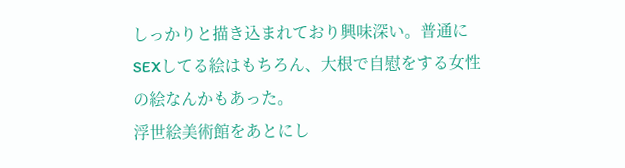しっかりと描き込まれており興味深い。普通にSEXしてる絵はもちろん、大根で自慰をする女性の絵なんかもあった。
浮世絵美術館をあとにし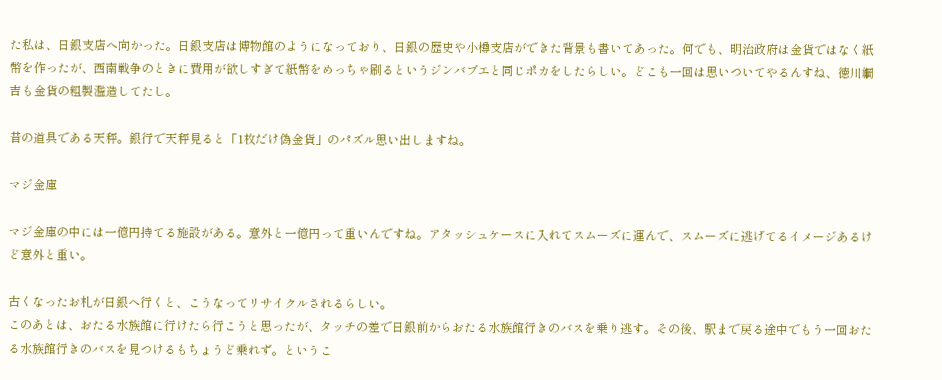た私は、日銀支店へ向かった。日銀支店は博物館のようになっており、日銀の歴史や小樽支店ができた背景も書いてあった。何でも、明治政府は金貨ではなく紙幣を作ったが、西南戦争のときに費用が欲しすぎて紙幣をめっちゃ刷るというジンバブエと同じポカをしたらしい。どこも一回は思いついてやるんすね、徳川綱吉も金貨の粗製濫造してたし。

昔の道具である天秤。銀行で天秤見ると「1枚だけ偽金貨」のパズル思い出しますね。

マジ金庫

マジ金庫の中には一億円持てる施設がある。意外と一億円って重いんですね。アタッシュケースに入れてスムーズに運んで、スムーズに逃げてるイメージあるけど意外と重い。

古くなったお札が日銀へ行くと、こうなってリサイクルされるらしい。
このあとは、おたる水族館に行けたら行こうと思ったが、タッチの差で日銀前からおたる水族館行きのバスを乗り逃す。その後、駅まで戻る途中でもう一回おたる水族館行きのバスを見つけるもちょうど乗れず。というこ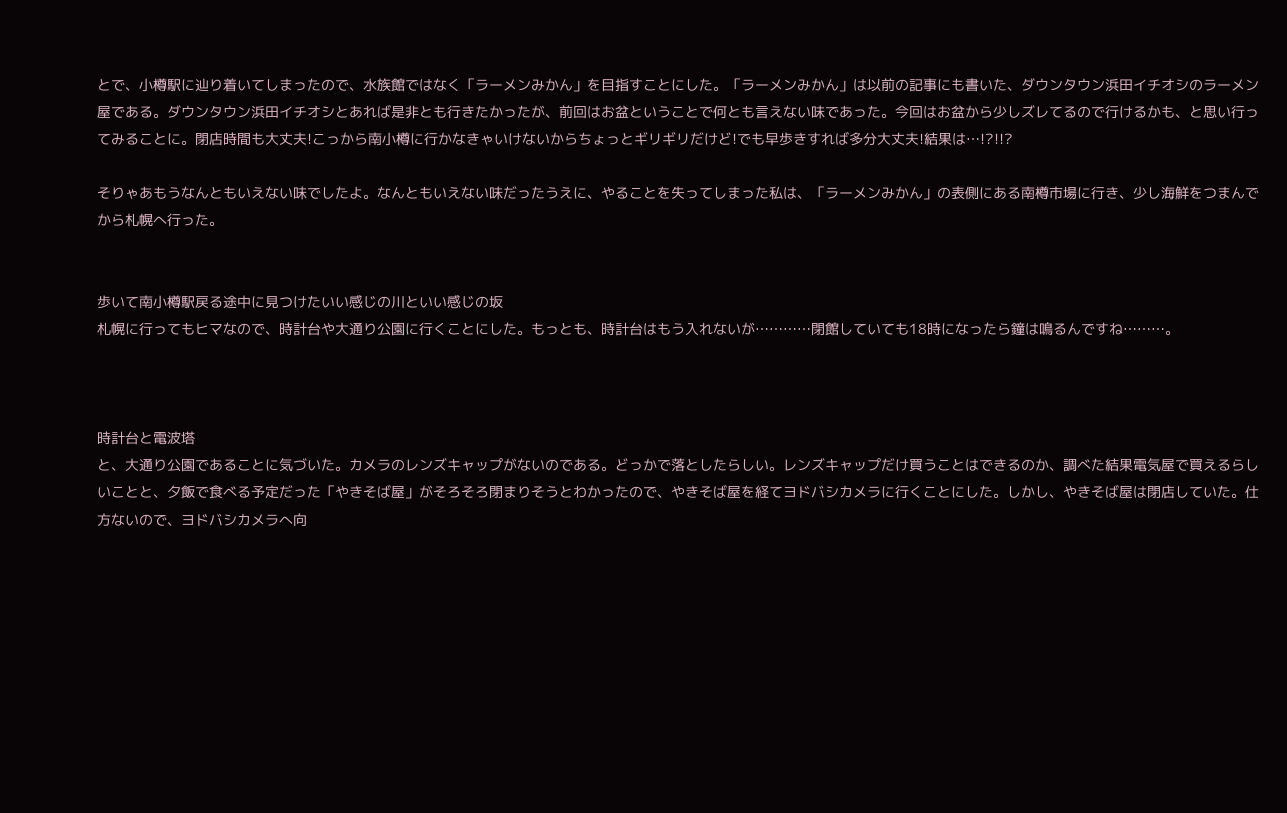とで、小樽駅に辿り着いてしまったので、水族館ではなく「ラーメンみかん」を目指すことにした。「ラーメンみかん」は以前の記事にも書いた、ダウンタウン浜田イチオシのラーメン屋である。ダウンタウン浜田イチオシとあれば是非とも行きたかったが、前回はお盆ということで何とも言えない味であった。今回はお盆から少しズレてるので行けるかも、と思い行ってみることに。閉店時間も大丈夫!こっから南小樽に行かなきゃいけないからちょっとギリギリだけど!でも早歩きすれば多分大丈夫!結果は…!?!!?

そりゃあもうなんともいえない味でしたよ。なんともいえない味だったうえに、やることを失ってしまった私は、「ラーメンみかん」の表側にある南樽市場に行き、少し海鮮をつまんでから札幌へ行った。


歩いて南小樽駅戻る途中に見つけたいい感じの川といい感じの坂
札幌に行ってもヒマなので、時計台や大通り公園に行くことにした。もっとも、時計台はもう入れないが…………閉館していても18時になったら鐘は鳴るんですね………。



時計台と電波塔
と、大通り公園であることに気づいた。カメラのレンズキャップがないのである。どっかで落としたらしい。レンズキャップだけ買うことはできるのか、調べた結果電気屋で買えるらしいことと、夕飯で食べる予定だった「やきそば屋」がそろそろ閉まりそうとわかったので、やきそば屋を経てヨドバシカメラに行くことにした。しかし、やきそば屋は閉店していた。仕方ないので、ヨドバシカメラへ向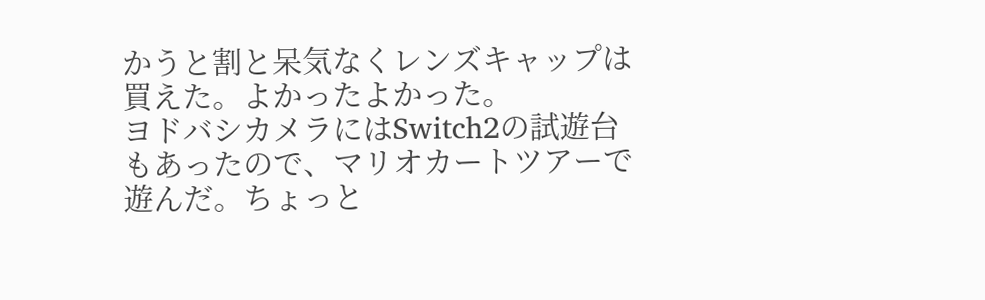かうと割と呆気なくレンズキャップは買えた。よかったよかった。
ヨドバシカメラにはSwitch2の試遊台もあったので、マリオカートツアーで遊んだ。ちょっと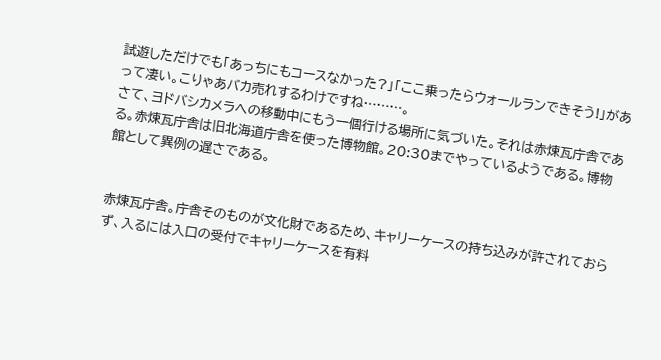試遊しただけでも「あっちにもコースなかった?」「ここ乗ったらウォールランできそう!」があって凄い。こりゃあバカ売れするわけですね………。
さて、ヨドバシカメラへの移動中にもう一個行ける場所に気づいた。それは赤煉瓦庁舎である。赤煉瓦庁舎は旧北海道庁舎を使った博物館。20:30までやっているようである。博物館として異例の遅さである。


赤煉瓦庁舎。庁舎そのものが文化財であるため、キャリーケースの持ち込みが許されておらず、入るには入口の受付でキャリーケースを有料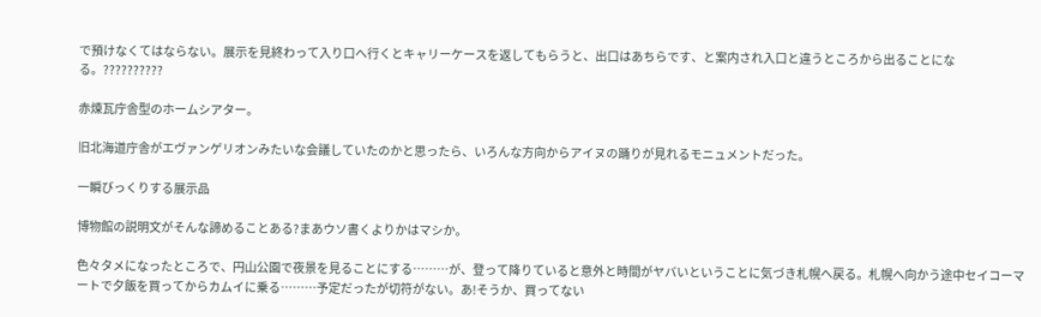で預けなくてはならない。展示を見終わって入り口へ行くとキャリーケースを返してもらうと、出口はあちらです、と案内され入口と違うところから出ることになる。??????????

赤煉瓦庁舎型のホームシアター。

旧北海道庁舎がエヴァンゲリオンみたいな会議していたのかと思ったら、いろんな方向からアイヌの踊りが見れるモニュメントだった。

一瞬びっくりする展示品

博物館の説明文がそんな諦めることある?まあウソ書くよりかはマシか。

色々タメになったところで、円山公園で夜景を見ることにする………が、登って降りていると意外と時間がヤバいということに気づき札幌へ戻る。札幌へ向かう途中セイコーマートで夕飯を買ってからカムイに乗る………予定だったが切符がない。あ!そうか、買ってない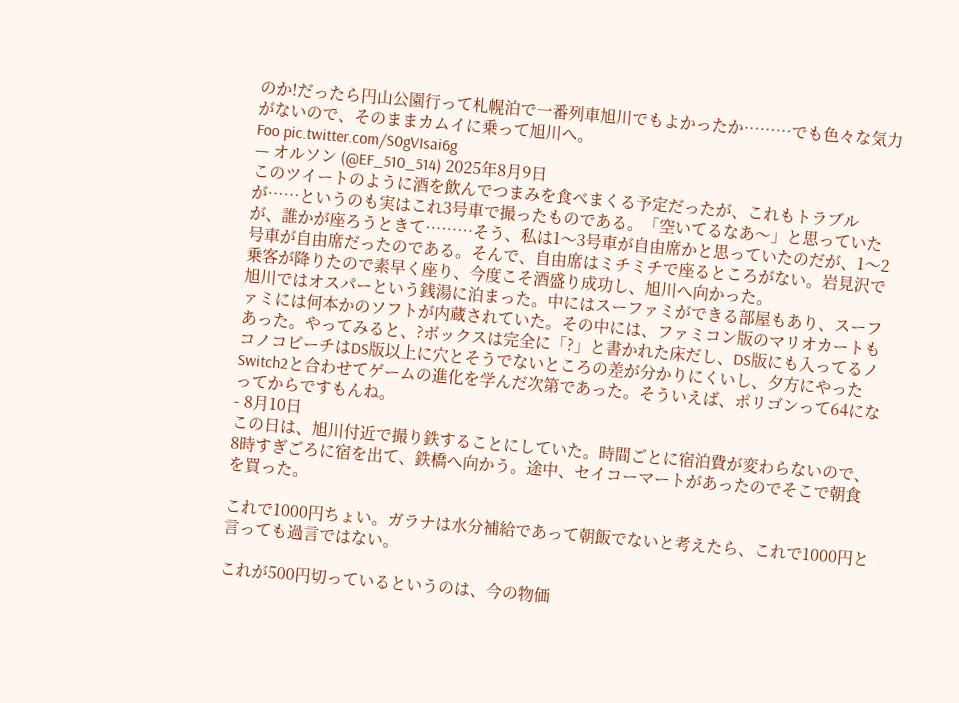のか!だったら円山公園行って札幌泊で一番列車旭川でもよかったか………でも色々な気力がないので、そのままカムイに乗って旭川へ。
Foo pic.twitter.com/S0gVIsai6g
— オルソン (@EF_510_514) 2025年8月9日
このツイートのように酒を飲んでつまみを食べまくる予定だったが、これもトラブルが……というのも実はこれ3号車で撮ったものである。「空いてるなあ〜」と思っていたが、誰かが座ろうときて………そう、私は1〜3号車が自由席かと思っていたのだが、1〜2号車が自由席だったのである。そんで、自由席はミチミチで座るところがない。岩見沢で乗客が降りたので素早く座り、今度こそ酒盛り成功し、旭川へ向かった。
旭川ではオスパーという銭湯に泊まった。中にはスーファミができる部屋もあり、スーファミには何本かのソフトが内蔵されていた。その中には、ファミコン版のマリオカートもあった。やってみると、?ボックスは完全に「?」と書かれた床だし、DS版にも入ってるノコノコビーチはDS版以上に穴とそうでないところの差が分かりにくいし、夕方にやったSwitch2と合わせてゲームの進化を学んだ次第であった。そういえば、ポリゴンって64になってからですもんね。
- 8月10日
この日は、旭川付近で撮り鉄することにしていた。時間ごとに宿泊費が変わらないので、8時すぎごろに宿を出て、鉄橋へ向かう。途中、セイコーマートがあったのでそこで朝食を買った。

これで1000円ちょい。ガラナは水分補給であって朝飯でないと考えたら、これで1000円と言っても過言ではない。

これが500円切っているというのは、今の物価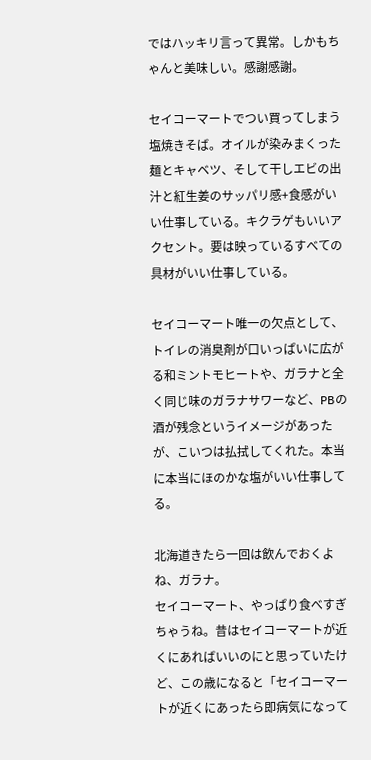ではハッキリ言って異常。しかもちゃんと美味しい。感謝感謝。

セイコーマートでつい買ってしまう塩焼きそば。オイルが染みまくった麺とキャベツ、そして干しエビの出汁と紅生姜のサッパリ感+食感がいい仕事している。キクラゲもいいアクセント。要は映っているすべての具材がいい仕事している。

セイコーマート唯一の欠点として、トイレの消臭剤が口いっぱいに広がる和ミントモヒートや、ガラナと全く同じ味のガラナサワーなど、PBの酒が残念というイメージがあったが、こいつは払拭してくれた。本当に本当にほのかな塩がいい仕事してる。

北海道きたら一回は飲んでおくよね、ガラナ。
セイコーマート、やっぱり食べすぎちゃうね。昔はセイコーマートが近くにあればいいのにと思っていたけど、この歳になると「セイコーマートが近くにあったら即病気になって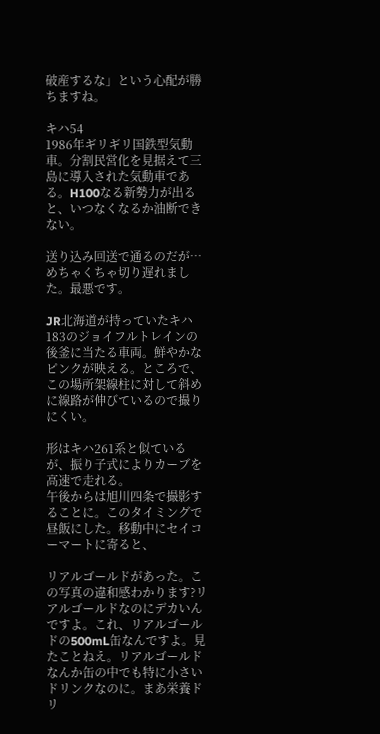破産するな」という心配が勝ちますね。

キハ54
1986年ギリギリ国鉄型気動車。分割民営化を見据えて三島に導入された気動車である。H100なる新勢力が出ると、いつなくなるか油断できない。

送り込み回送で通るのだが…めちゃくちゃ切り遅れました。最悪です。

JR北海道が持っていたキハ183のジョイフルトレインの後釜に当たる車両。鮮やかなピンクが映える。ところで、この場所架線柱に対して斜めに線路が伸びているので撮りにくい。

形はキハ261系と似ているが、振り子式によりカーブを高速で走れる。
午後からは旭川四条で撮影することに。このタイミングで昼飯にした。移動中にセイコーマートに寄ると、

リアルゴールドがあった。この写真の違和感わかります?リアルゴールドなのにデカいんですよ。これ、リアルゴールドの500mL缶なんですよ。見たことねえ。リアルゴールドなんか缶の中でも特に小さいドリンクなのに。まあ栄養ドリ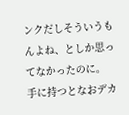ンクだしそういうもんよね、としか思ってなかったのに。
手に持つとなおデカ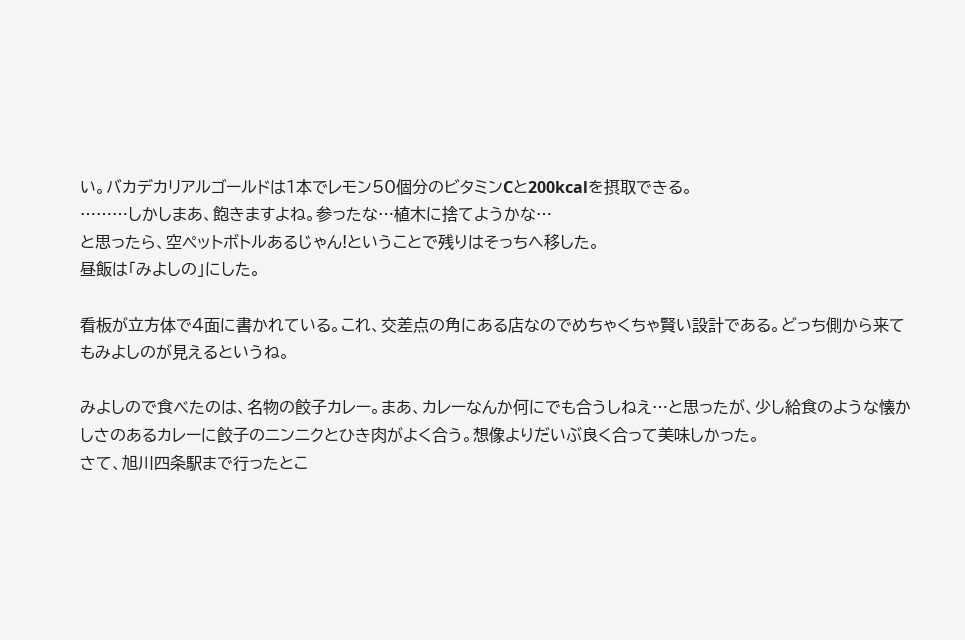い。バカデカリアルゴールドは1本でレモン50個分のビタミンCと200kcalを摂取できる。
………しかしまあ、飽きますよね。参ったな…植木に捨てようかな…
と思ったら、空ペットボトルあるじゃん!ということで残りはそっちへ移した。
昼飯は「みよしの」にした。

看板が立方体で4面に書かれている。これ、交差点の角にある店なのでめちゃくちゃ賢い設計である。どっち側から来てもみよしのが見えるというね。

みよしので食べたのは、名物の餃子カレー。まあ、カレーなんか何にでも合うしねえ…と思ったが、少し給食のような懐かしさのあるカレーに餃子のニンニクとひき肉がよく合う。想像よりだいぶ良く合って美味しかった。
さて、旭川四条駅まで行ったとこ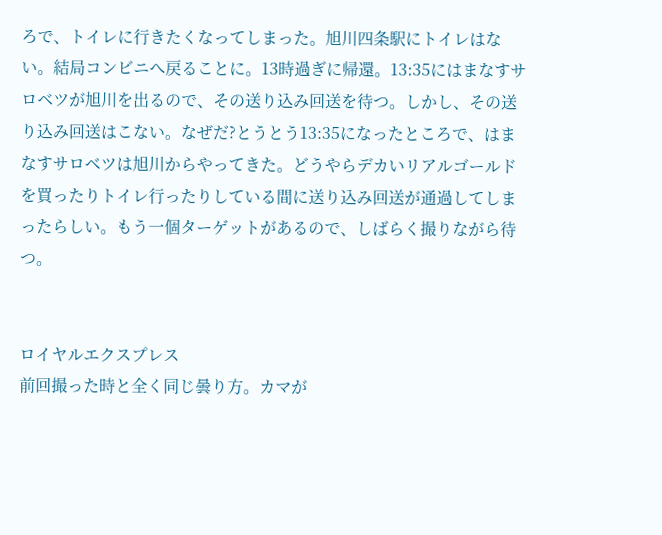ろで、トイレに行きたくなってしまった。旭川四条駅にトイレはない。結局コンビニへ戻ることに。13時過ぎに帰還。13:35にはまなすサロベツが旭川を出るので、その送り込み回送を待つ。しかし、その送り込み回送はこない。なぜだ?とうとう13:35になったところで、はまなすサロベツは旭川からやってきた。どうやらデカいリアルゴールドを買ったりトイレ行ったりしている間に送り込み回送が通過してしまったらしい。もう一個ターゲットがあるので、しばらく撮りながら待つ。


ロイヤルエクスプレス
前回撮った時と全く同じ曇り方。カマが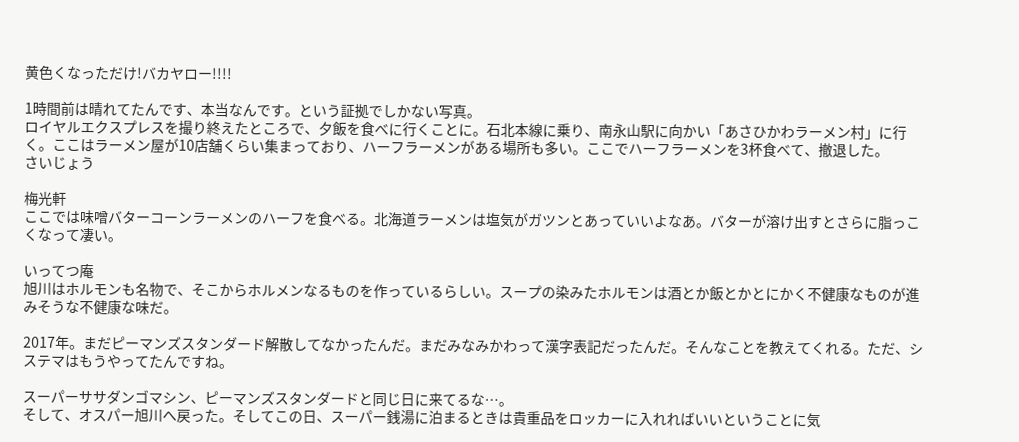黄色くなっただけ!バカヤロー!!!!

1時間前は晴れてたんです、本当なんです。という証拠でしかない写真。
ロイヤルエクスプレスを撮り終えたところで、夕飯を食べに行くことに。石北本線に乗り、南永山駅に向かい「あさひかわラーメン村」に行く。ここはラーメン屋が10店舗くらい集まっており、ハーフラーメンがある場所も多い。ここでハーフラーメンを3杯食べて、撤退した。
さいじょう

梅光軒
ここでは味噌バターコーンラーメンのハーフを食べる。北海道ラーメンは塩気がガツンとあっていいよなあ。バターが溶け出すとさらに脂っこくなって凄い。

いってつ庵
旭川はホルモンも名物で、そこからホルメンなるものを作っているらしい。スープの染みたホルモンは酒とか飯とかとにかく不健康なものが進みそうな不健康な味だ。

2017年。まだピーマンズスタンダード解散してなかったんだ。まだみなみかわって漢字表記だったんだ。そんなことを教えてくれる。ただ、システマはもうやってたんですね。

スーパーササダンゴマシン、ピーマンズスタンダードと同じ日に来てるな…。
そして、オスパー旭川へ戻った。そしてこの日、スーパー銭湯に泊まるときは貴重品をロッカーに入れればいいということに気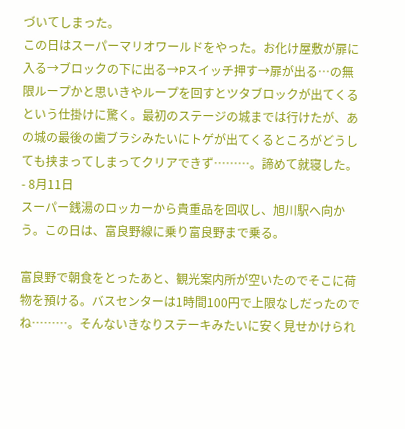づいてしまった。
この日はスーパーマリオワールドをやった。お化け屋敷が扉に入る→ブロックの下に出る→Pスイッチ押す→扉が出る…の無限ループかと思いきやループを回すとツタブロックが出てくるという仕掛けに驚く。最初のステージの城までは行けたが、あの城の最後の歯ブラシみたいにトゲが出てくるところがどうしても挟まってしまってクリアできず………。諦めて就寝した。
- 8月11日
スーパー銭湯のロッカーから貴重品を回収し、旭川駅へ向かう。この日は、富良野線に乗り富良野まで乗る。

富良野で朝食をとったあと、観光案内所が空いたのでそこに荷物を預ける。バスセンターは1時間100円で上限なしだったのでね………。そんないきなりステーキみたいに安く見せかけられ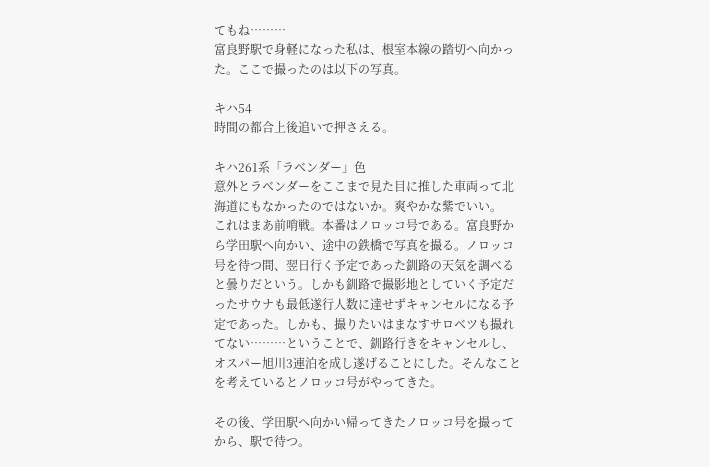てもね………
富良野駅で身軽になった私は、根室本線の踏切へ向かった。ここで撮ったのは以下の写真。

キハ54
時間の都合上後追いで押さえる。

キハ261系「ラベンダー」色
意外とラベンダーをここまで見た目に推した車両って北海道にもなかったのではないか。爽やかな紫でいい。
これはまあ前哨戦。本番はノロッコ号である。富良野から学田駅へ向かい、途中の鉄橋で写真を撮る。ノロッコ号を待つ間、翌日行く予定であった釧路の天気を調べると曇りだという。しかも釧路で撮影地としていく予定だったサウナも最低遂行人数に達せずキャンセルになる予定であった。しかも、撮りたいはまなすサロベツも撮れてない………ということで、釧路行きをキャンセルし、オスパー旭川3連泊を成し遂げることにした。そんなことを考えているとノロッコ号がやってきた。

その後、学田駅へ向かい帰ってきたノロッコ号を撮ってから、駅で待つ。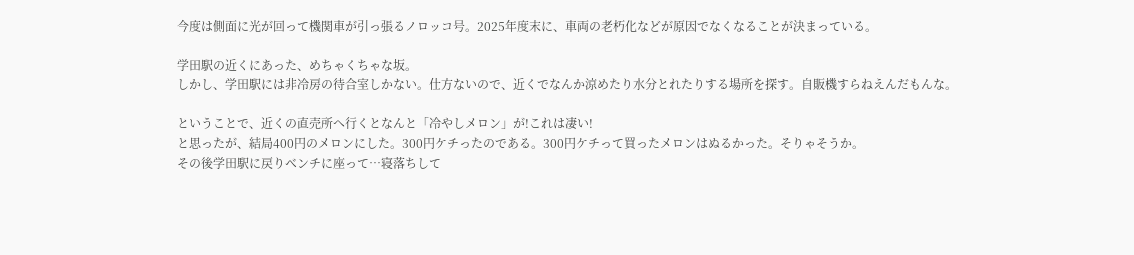今度は側面に光が回って機関車が引っ張るノロッコ号。2025年度末に、車両の老朽化などが原因でなくなることが決まっている。

学田駅の近くにあった、めちゃくちゃな坂。
しかし、学田駅には非冷房の待合室しかない。仕方ないので、近くでなんか涼めたり水分とれたりする場所を探す。自販機すらねえんだもんな。

ということで、近くの直売所へ行くとなんと「冷やしメロン」が!これは凄い!
と思ったが、結局400円のメロンにした。300円ケチったのである。300円ケチって買ったメロンはぬるかった。そりゃそうか。
その後学田駅に戻りベンチに座って…寝落ちして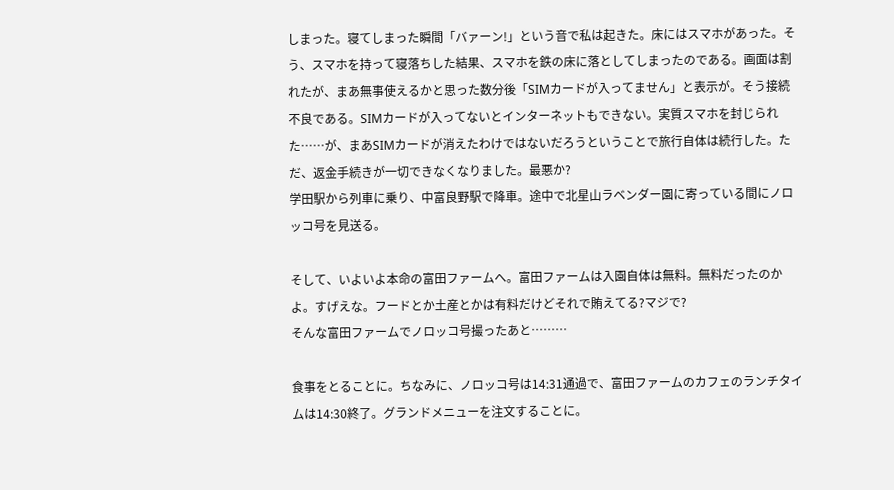しまった。寝てしまった瞬間「バァーン!」という音で私は起きた。床にはスマホがあった。そう、スマホを持って寝落ちした結果、スマホを鉄の床に落としてしまったのである。画面は割れたが、まあ無事使えるかと思った数分後「SIMカードが入ってません」と表示が。そう接続不良である。SIMカードが入ってないとインターネットもできない。実質スマホを封じられた……が、まあSIMカードが消えたわけではないだろうということで旅行自体は続行した。ただ、返金手続きが一切できなくなりました。最悪か?
学田駅から列車に乗り、中富良野駅で降車。途中で北星山ラベンダー園に寄っている間にノロッコ号を見送る。

そして、いよいよ本命の富田ファームへ。富田ファームは入園自体は無料。無料だったのかよ。すげえな。フードとか土産とかは有料だけどそれで賄えてる?マジで?
そんな富田ファームでノロッコ号撮ったあと………

食事をとることに。ちなみに、ノロッコ号は14:31通過で、富田ファームのカフェのランチタイムは14:30終了。グランドメニューを注文することに。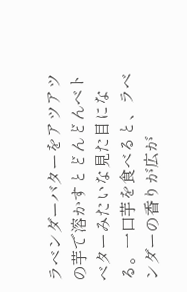ラベンダーバターをアツアツの芋で溶かすとどんどんベトベターみたいな見た目になる。一口芋を食べると、ラベンダーの香りが広が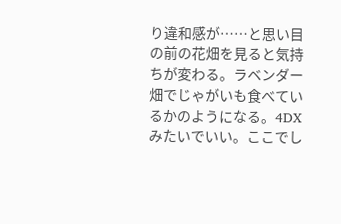り違和感が……と思い目の前の花畑を見ると気持ちが変わる。ラベンダー畑でじゃがいも食べているかのようになる。4DXみたいでいい。ここでし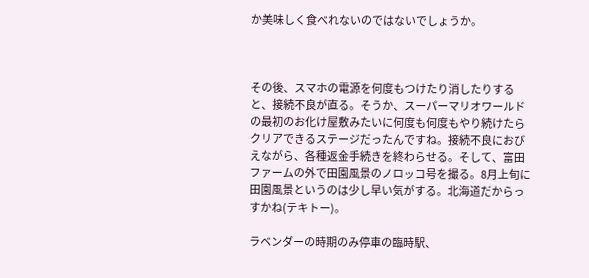か美味しく食べれないのではないでしょうか。



その後、スマホの電源を何度もつけたり消したりすると、接続不良が直る。そうか、スーパーマリオワールドの最初のお化け屋敷みたいに何度も何度もやり続けたらクリアできるステージだったんですね。接続不良におびえながら、各種返金手続きを終わらせる。そして、富田ファームの外で田園風景のノロッコ号を撮る。8月上旬に田園風景というのは少し早い気がする。北海道だからっすかね(テキトー)。

ラベンダーの時期のみ停車の臨時駅、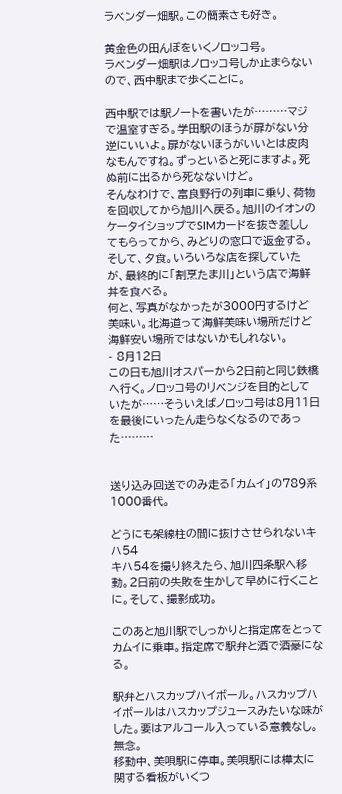ラベンダー畑駅。この簡素さも好き。

黄金色の田んぼをいくノロッコ号。
ラベンダー畑駅はノロッコ号しか止まらないので、西中駅まで歩くことに。

西中駅では駅ノートを書いたが………マジで温室すぎる。学田駅のほうが扉がない分逆にいいよ。扉がないほうがいいとは皮肉なもんですね。ずっといると死にますよ。死ぬ前に出るから死なないけど。
そんなわけで、富良野行の列車に乗り、荷物を回収してから旭川へ戻る。旭川のイオンのケータイショップでSIMカードを抜き差ししてもらってから、みどりの窓口で返金する。そして、夕食。いろいろな店を探していたが、最終的に「割烹たま川」という店で海鮮丼を食べる。
何と、写真がなかったが3000円するけど美味い。北海道って海鮮美味い場所だけど海鮮安い場所ではないかもしれない。
- 8月12日
この日も旭川オスパーから2日前と同じ鉄橋へ行く。ノロッコ号のリベンジを目的としていたが……そういえばノロッコ号は8月11日を最後にいったん走らなくなるのであった………


送り込み回送でのみ走る「カムイ」の789系1000番代。

どうにも架線柱の間に抜けさせられないキハ54
キハ54を撮り終えたら、旭川四条駅へ移動。2日前の失敗を生かして早めに行くことに。そして、撮影成功。

このあと旭川駅でしっかりと指定席をとってカムイに乗車。指定席で駅弁と酒で酒豪になる。

駅弁とハスカップハイボール。ハスカップハイボールはハスカップジュースみたいな味がした。要はアルコール入っている意義なし。無念。
移動中、美唄駅に停車。美唄駅には樺太に関する看板がいくつ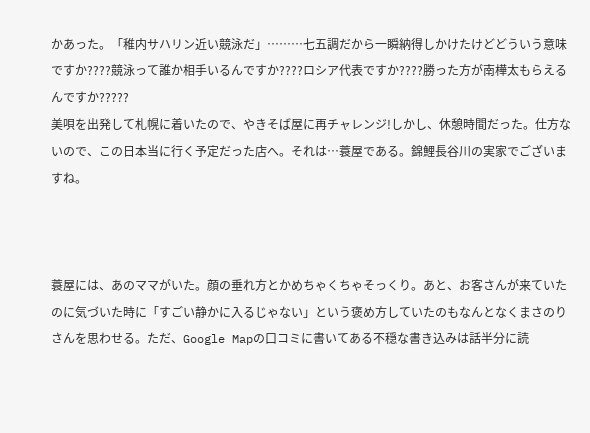かあった。「稚内サハリン近い競泳だ」………七五調だから一瞬納得しかけたけどどういう意味ですか????競泳って誰か相手いるんですか????ロシア代表ですか????勝った方が南樺太もらえるんですか?????
美唄を出発して札幌に着いたので、やきそば屋に再チャレンジ!しかし、休憩時間だった。仕方ないので、この日本当に行く予定だった店へ。それは…蓑屋である。錦鯉長谷川の実家でございますね。



蓑屋には、あのママがいた。顔の垂れ方とかめちゃくちゃそっくり。あと、お客さんが来ていたのに気づいた時に「すごい静かに入るじゃない」という褒め方していたのもなんとなくまさのりさんを思わせる。ただ、Google Mapの口コミに書いてある不穏な書き込みは話半分に読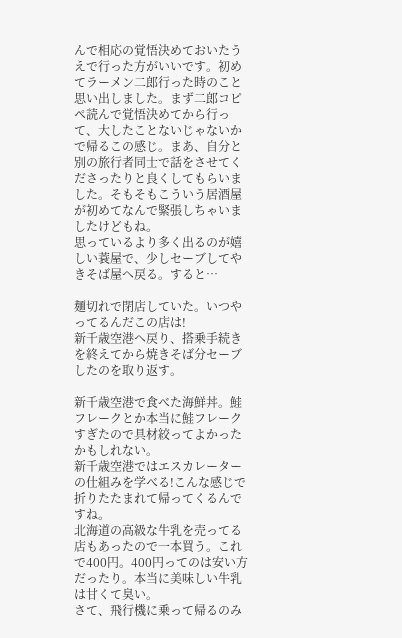んで相応の覚悟決めておいたうえで行った方がいいです。初めてラーメン二郎行った時のこと思い出しました。まず二郎コピペ読んで覚悟決めてから行って、大したことないじゃないかで帰るこの感じ。まあ、自分と別の旅行者同士で話をさせてくださったりと良くしてもらいました。そもそもこういう居酒屋が初めてなんで緊張しちゃいましたけどもね。
思っているより多く出るのが嬉しい蓑屋で、少しセーブしてやきそば屋へ戻る。すると…

麺切れで閉店していた。いつやってるんだこの店は!
新千歳空港へ戻り、搭乗手続きを終えてから焼きそば分セーブしたのを取り返す。

新千歳空港で食べた海鮮丼。鮭フレークとか本当に鮭フレークすぎたので具材絞ってよかったかもしれない。
新千歳空港ではエスカレーターの仕組みを学べる!こんな感じで折りたたまれて帰ってくるんですね。
北海道の高級な牛乳を売ってる店もあったので一本買う。これで400円。400円ってのは安い方だったり。本当に美味しい牛乳は甘くて臭い。
さて、飛行機に乗って帰るのみ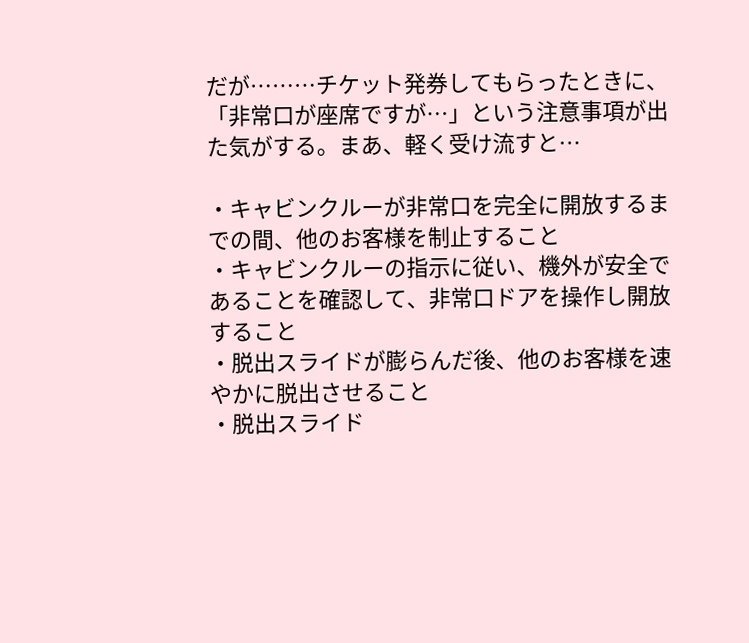だが………チケット発券してもらったときに、「非常口が座席ですが…」という注意事項が出た気がする。まあ、軽く受け流すと…

・キャビンクルーが非常口を完全に開放するまでの間、他のお客様を制止すること
・キャビンクルーの指示に従い、機外が安全であることを確認して、非常口ドアを操作し開放すること
・脱出スライドが膨らんだ後、他のお客様を速やかに脱出させること
・脱出スライド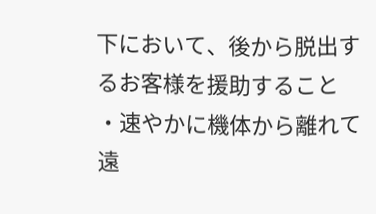下において、後から脱出するお客様を援助すること
・速やかに機体から離れて遠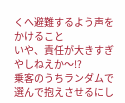くへ避難するよう声をかけること
いや、責任が大きすぎやしねえか〜!?
乗客のうちランダムで選んで抱えさせるにし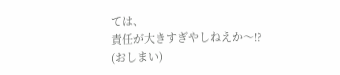ては、
責任が大きすぎやしねえか〜!?
(おしまい)